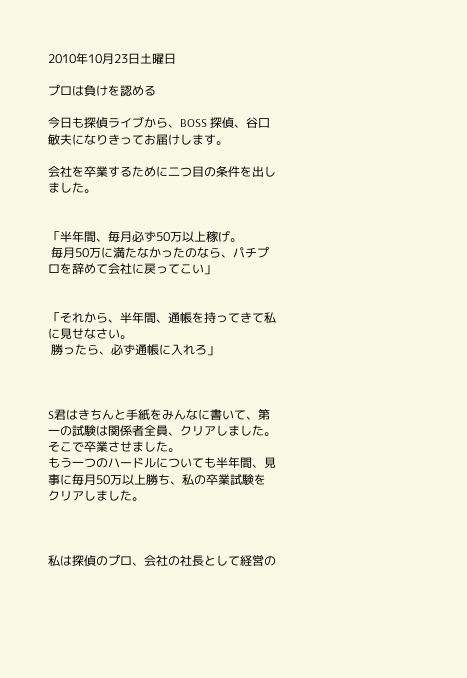2010年10月23日土曜日

プロは負けを認める

今日も探偵ライブから、BOSS 探偵、谷口敏夫になりきってお届けします。

会社を卒業するために二つ目の条件を出しました。


「半年間、毎月必ず50万以上稼げ。
 毎月50万に満たなかったのなら、パチプロを辞めて会社に戻ってこい」


「それから、半年間、通帳を持ってきて私に見せなさい。
 勝ったら、必ず通帳に入れろ」



S君はきちんと手紙をみんなに書いて、第一の試験は関係者全員、クリアしました。
そこで卒業させました。
もう一つのハードルについても半年間、見事に毎月50万以上勝ち、私の卒業試験をクリアしました。



私は探偵のプロ、会社の社長として経営の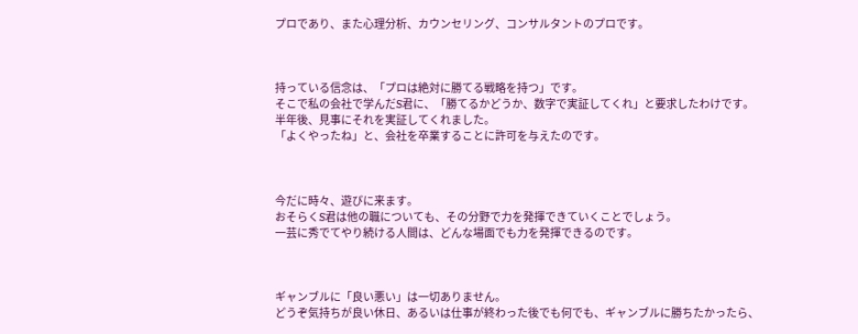プロであり、また心理分析、カウンセリング、コンサルタントのプロです。



持っている信念は、「プロは絶対に勝てる戦略を持つ」です。
そこで私の会社で学んだS君に、「勝てるかどうか、数字で実証してくれ」と要求したわけです。
半年後、見事にそれを実証してくれました。
「よくやったね」と、会社を卒業することに許可を与えたのです。



今だに時々、遊びに来ます。
おそらくS君は他の職についても、その分野で力を発揮できていくことでしょう。
一芸に秀でてやり続ける人間は、どんな場面でも力を発揮できるのです。



ギャンブルに「良い悪い」は一切ありません。
どうぞ気持ちが良い休日、あるいは仕事が終わった後でも何でも、ギャンブルに勝ちたかったら、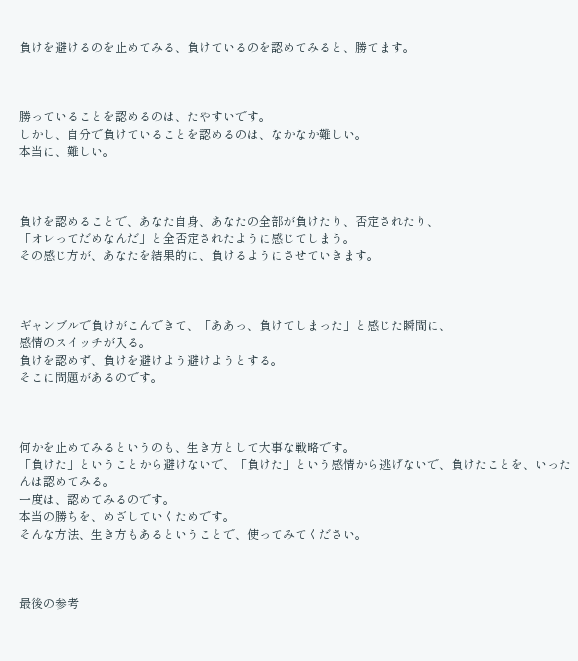負けを避けるのを止めてみる、負けているのを認めてみると、勝てます。



勝っていることを認めるのは、たやすいです。
しかし、自分で負けていることを認めるのは、なかなか難しい。
本当に、難しい。



負けを認めることで、あなた自身、あなたの全部が負けたり、否定されたり、
「オレってだめなんだ」と全否定されたように感じてしまう。
その感じ方が、あなたを結果的に、負けるようにさせていきます。



ギャンブルで負けがこんできて、「ああっ、負けてしまった」と感じた瞬間に、
感情のスイッチが入る。
負けを認めず、負けを避けよう避けようとする。
そこに問題があるのです。



何かを止めてみるというのも、生き方として大事な戦略です。
「負けた」ということから避けないで、「負けた」という感情から逃げないで、負けたことを、いったんは認めてみる。
一度は、認めてみるのです。
本当の勝ちを、めざしていくためです。
そんな方法、生き方もあるということで、使ってみてください。



最後の参考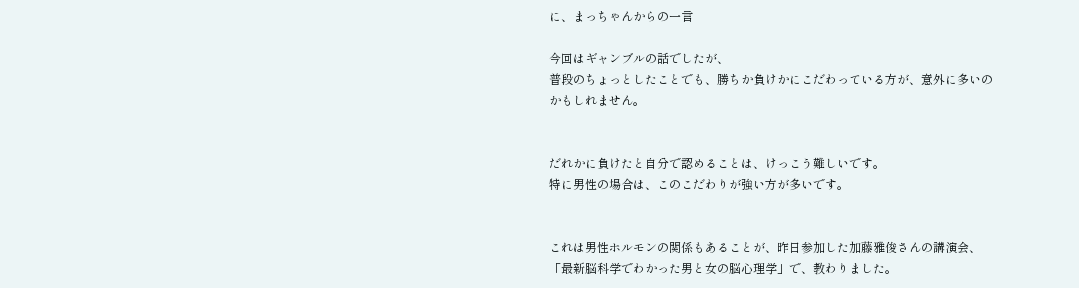に、まっちゃんからの一言

今回はギャンブルの話でしたが、
普段のちょっとしたことでも、勝ちか負けかにこだわっている方が、意外に多いのかもしれません。


だれかに負けたと自分で認めることは、けっこう難しいです。
特に男性の場合は、このこだわりが強い方が多いです。


これは男性ホルモンの関係もあることが、昨日参加した加藤雅俊さんの講演会、「最新脳科学でわかった男と女の脳心理学」で、教わりました。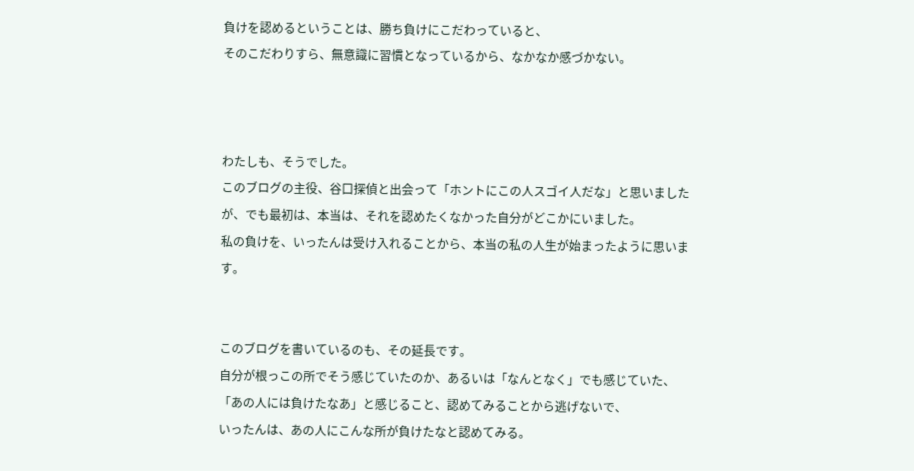負けを認めるということは、勝ち負けにこだわっていると、
そのこだわりすら、無意識に習慣となっているから、なかなか感づかない。



わたしも、そうでした。
このブログの主役、谷口探偵と出会って「ホントにこの人スゴイ人だな」と思いましたが、でも最初は、本当は、それを認めたくなかった自分がどこかにいました。
私の負けを、いったんは受け入れることから、本当の私の人生が始まったように思います。


このブログを書いているのも、その延長です。
自分が根っこの所でそう感じていたのか、あるいは「なんとなく」でも感じていた、
「あの人には負けたなあ」と感じること、認めてみることから逃げないで、
いったんは、あの人にこんな所が負けたなと認めてみる。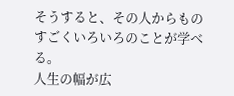そうすると、その人からものすごくいろいろのことが学べる。
人生の幅が広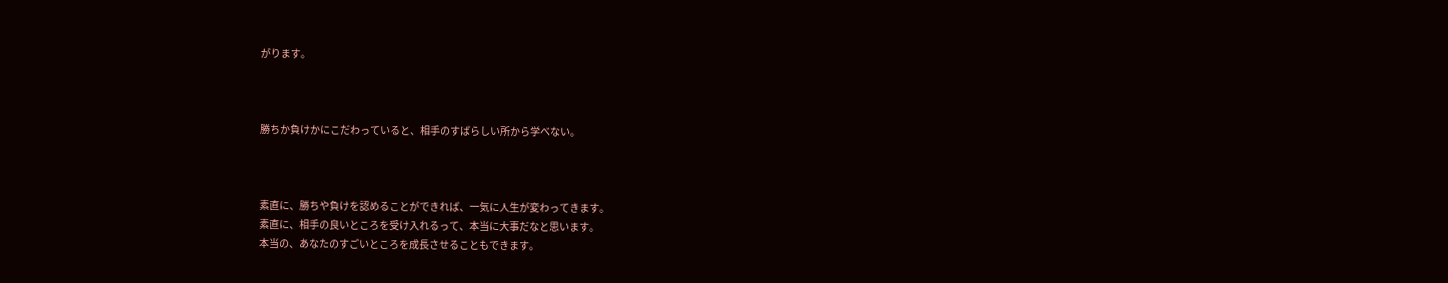がります。



勝ちか負けかにこだわっていると、相手のすばらしい所から学べない。



素直に、勝ちや負けを認めることができれば、一気に人生が変わってきます。
素直に、相手の良いところを受け入れるって、本当に大事だなと思います。
本当の、あなたのすごいところを成長させることもできます。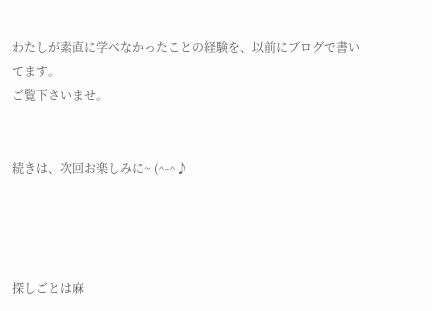わたしが素直に学べなかったことの経験を、以前にブログで書いてます。
ご覧下さいませ。


続きは、次回お楽しみに~ (^-^♪




探しごとは麻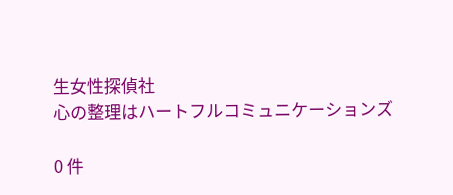生女性探偵社
心の整理はハートフルコミュニケーションズ

0 件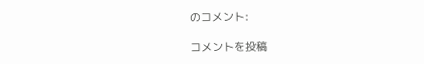のコメント:

コメントを投稿